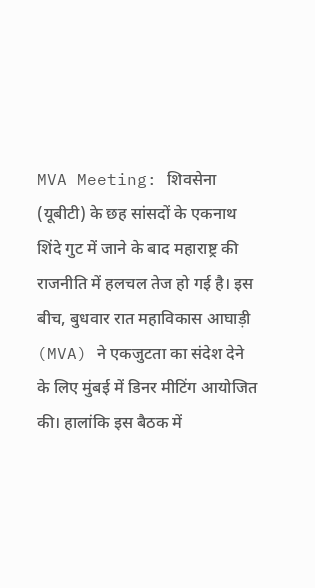MVA Meeting: शिवसेना (यूबीटी) के छह सांसदों के एकनाथ शिंदे गुट में जाने के बाद महाराष्ट्र की राजनीति में हलचल तेज हो गई है। इस बीच, बुधवार रात महाविकास आघाड़ी (MVA) ने एकजुटता का संदेश देने के लिए मुंबई में डिनर मीटिंग आयोजित की। हालांकि इस बैठक में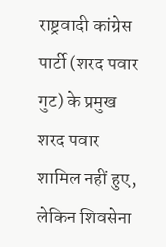राष्ट्रवादी कांग्रेस पार्टी (शरद पवार गुट) के प्रमुख शरद पवार शामिल नहीं हुए, लेकिन शिवसेना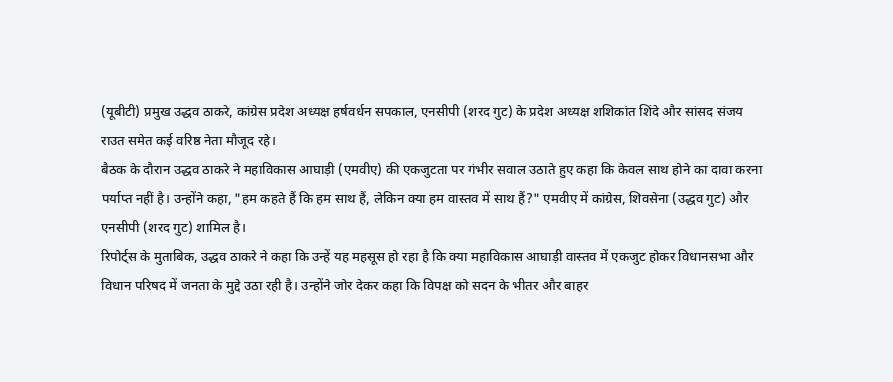(यूबीटी) प्रमुख उद्धव ठाकरे, कांग्रेस प्रदेश अध्यक्ष हर्षवर्धन सपकाल, एनसीपी (शरद गुट) के प्रदेश अध्यक्ष शशिकांत शिंदे और सांसद संजय राउत समेत कई वरिष्ठ नेता मौजूद रहे।
बैठक के दौरान उद्धव ठाकरे ने महाविकास आघाड़ी (एमवीए) की एकजुटता पर गंभीर सवाल उठाते हुए कहा कि केवल साथ होने का दावा करना पर्याप्त नहीं है। उन्होंने कहा, "हम कहते हैं कि हम साथ हैं, लेकिन क्या हम वास्तव में साथ हैं?" एमवीए में कांग्रेस, शिवसेना (उद्धव गुट) और एनसीपी (शरद गुट) शामिल है।
रिपोर्ट्स के मुताबिक, उद्धव ठाकरे ने कहा कि उन्हें यह महसूस हो रहा है कि क्या महाविकास आघाड़ी वास्तव में एकजुट होकर विधानसभा और विधान परिषद में जनता के मुद्दे उठा रही है। उन्होंने जोर देकर कहा कि विपक्ष को सदन के भीतर और बाहर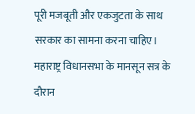पूरी मजबूती और एकजुटता के साथ सरकार का सामना करना चाहिए।
महाराष्ट्र विधानसभा के मानसून सत्र के दौरान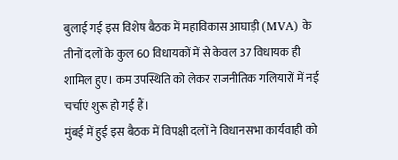बुलाई गई इस विशेष बैठक में महाविकास आघाड़ी (MVA) के तीनों दलों के कुल 60 विधायकों में से केवल 37 विधायक ही शामिल हुए। कम उपस्थिति को लेकर राजनीतिक गलियारों में नई चर्चाएं शुरू हो गई हैं।
मुंबई में हुई इस बैठक में विपक्षी दलों ने विधानसभा कार्यवाही को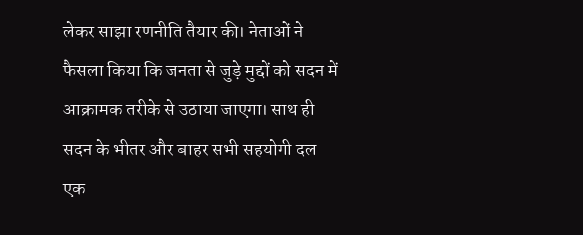लेकर साझा रणनीति तैयार की। नेताओं ने फैसला किया कि जनता से जुड़े मुद्दों को सदन में आक्रामक तरीके से उठाया जाएगा। साथ ही सदन के भीतर और बाहर सभी सहयोगी दल एक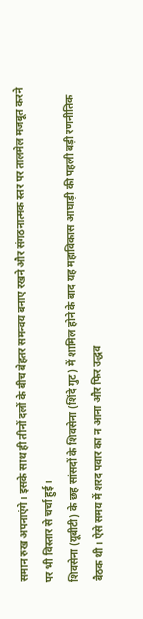समान रुख अपनाएंगे। इसके साथ ही तीनों दलों के बीच बेहतर समन्वय बनाए रखने और संगठनात्मक स्तर पर तालमेल मजबूत करने पर भी विस्तार से चर्चा हुई।
शिवसेना (यूबीटी) के छह सांसदों के शिवसेना (शिंदे गुट) में शामिल होने के बाद यह महाविकास आघाड़ी की पहली बड़ी रणनीतिक बैठक थी। ऐसे समय में शरद पवार का न आना और फिर उद्धव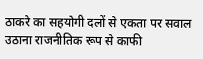ठाकरे का सहयोगी दलों से एकता पर सवाल उठाना राजनीतिक रूप से काफी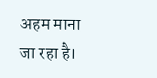अहम माना जा रहा है।